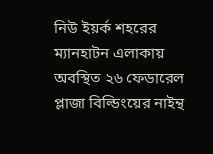নিউ ইয়র্ক শহরের ম্যানহাটন এলাকায় অবস্থিত ২৬ ফেডারেল প্লাজা বিল্ডিংয়ের নাইন্থ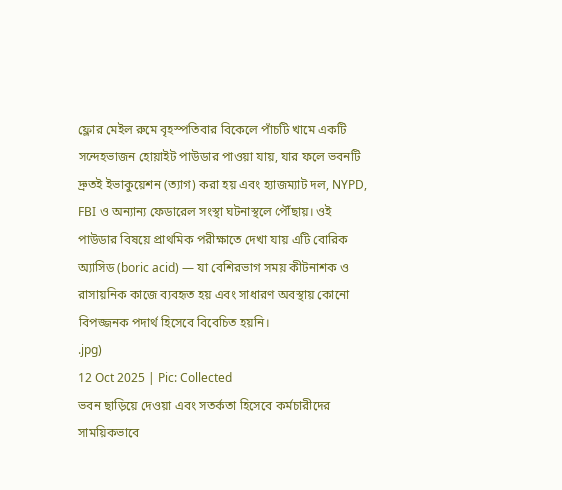ফ্লোর মেইল রুমে বৃহস্পতিবার বিকেলে পাঁচটি খামে একটি সন্দেহভাজন হোয়াইট পাউডার পাওয়া যায়, যার ফলে ভবনটি দ্রুতই ইভাকুয়েশন (ত্যাগ) করা হয় এবং হ্যাজম্যাট দল, NYPD, FBI ও অন্যান্য ফেডারেল সংস্থা ঘটনাস্থলে পৌঁছায়। ওই পাউডার বিষয়ে প্রাথমিক পরীক্ষাতে দেখা যায় এটি বোরিক অ্যাসিড (boric acid) — যা বেশিরভাগ সময় কীটনাশক ও রাসায়নিক কাজে ব্যবহৃত হয় এবং সাধারণ অবস্থায় কোনো বিপজ্জনক পদার্থ হিসেবে বিবেচিত হয়নি।
.jpg)
12 Oct 2025 | Pic: Collected
ভবন ছাড়িয়ে দেওয়া এবং সতর্কতা হিসেবে কর্মচারীদের সাময়িকভাবে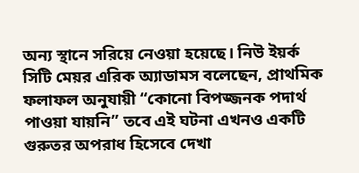অন্য স্থানে সরিয়ে নেওয়া হয়েছে। নিউ ইয়র্ক সিটি মেয়র এরিক অ্যাডামস বলেছেন, প্রাথমিক ফলাফল অনুযায়ী “কোনো বিপজ্জনক পদার্থ পাওয়া যায়নি” তবে এই ঘটনা এখনও একটি গুরুতর অপরাধ হিসেবে দেখা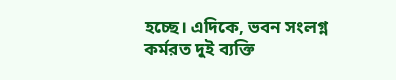হচ্ছে। এদিকে, ভবন সংলগ্ন কর্মরত দুই ব্যক্তি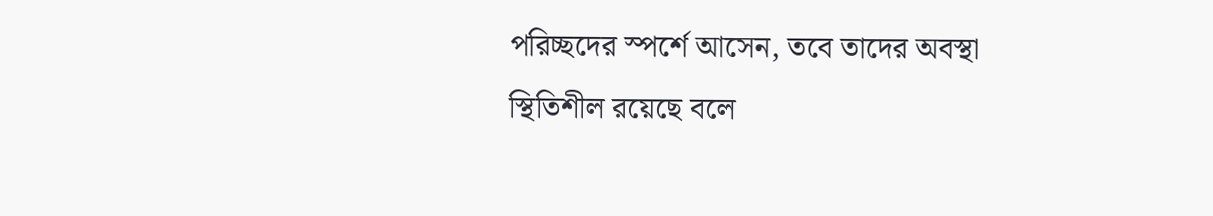পরিচ্ছদের স্পর্শে আসেন, তবে তাদের অবস্থা স্থিতিশীল রয়েছে বলে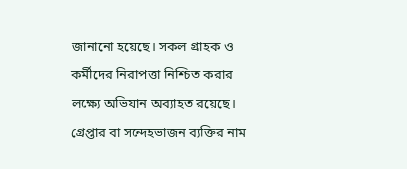জানানো হয়েছে। সকল গ্রাহক ও কর্মীদের নিরাপত্তা নিশ্চিত করার লক্ষ্যে অভিযান অব্যাহত রয়েছে।
গ্রেপ্তার বা সন্দেহভাজন ব্যক্তির নাম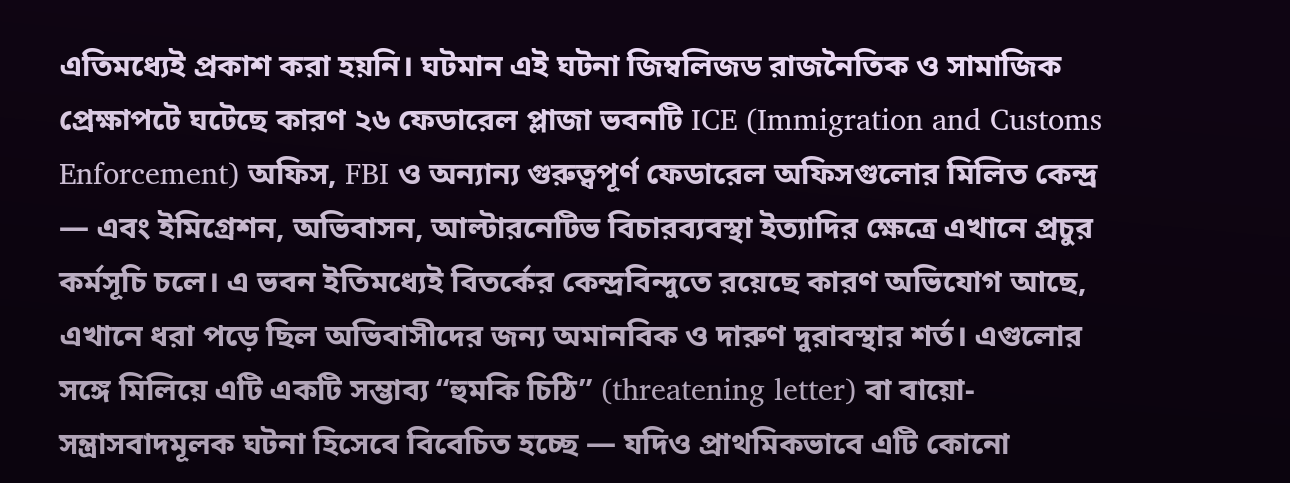এতিমধ্যেই প্রকাশ করা হয়নি। ঘটমান এই ঘটনা জিম্বলিজড রাজনৈতিক ও সামাজিক প্রেক্ষাপটে ঘটেছে কারণ ২৬ ফেডারেল প্লাজা ভবনটি ICE (Immigration and Customs Enforcement) অফিস, FBI ও অন্যান্য গুরুত্বপূর্ণ ফেডারেল অফিসগুলোর মিলিত কেন্দ্র — এবং ইমিগ্রেশন, অভিবাসন, আল্টারনেটিভ বিচারব্যবস্থা ইত্যাদির ক্ষেত্রে এখানে প্রচুর কর্মসূচি চলে। এ ভবন ইতিমধ্যেই বিতর্কের কেন্দ্রবিন্দুতে রয়েছে কারণ অভিযোগ আছে, এখানে ধরা পড়ে ছিল অভিবাসীদের জন্য অমানবিক ও দারুণ দুরাবস্থার শর্ত। এগুলোর সঙ্গে মিলিয়ে এটি একটি সম্ভাব্য “হুমকি চিঠি” (threatening letter) বা বায়ো-সন্ত্রাসবাদমূলক ঘটনা হিসেবে বিবেচিত হচ্ছে — যদিও প্রাথমিকভাবে এটি কোনো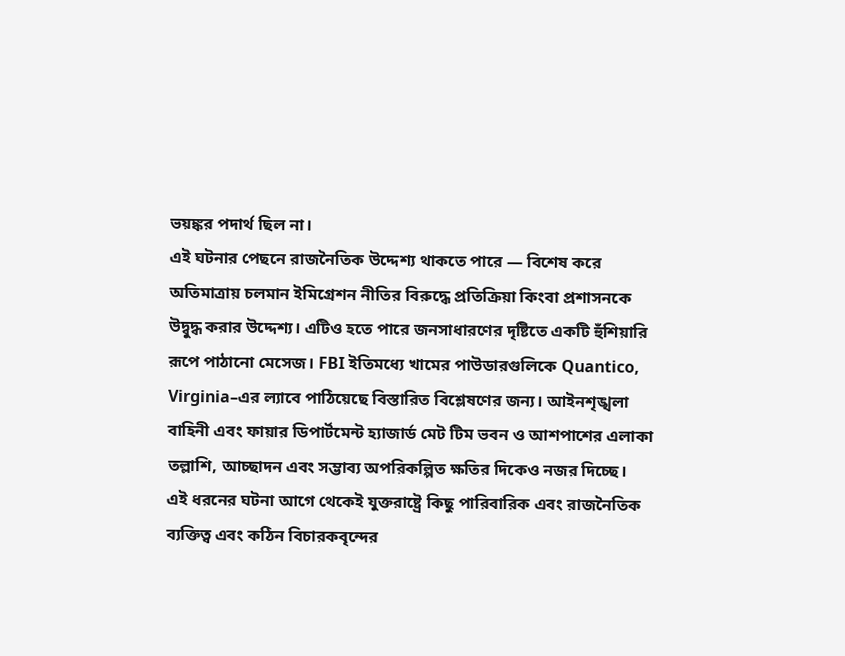ভয়ঙ্কর পদার্থ ছিল না।
এই ঘটনার পেছনে রাজনৈতিক উদ্দেশ্য থাকতে পারে — বিশেষ করে অতিমাত্রায় চলমান ইমিগ্রেশন নীতির বিরুদ্ধে প্রতিক্রিয়া কিংবা প্রশাসনকে উদ্বুদ্ধ করার উদ্দেশ্য। এটিও হতে পারে জনসাধারণের দৃষ্টিতে একটি হুঁশিয়ারি রূপে পাঠানো মেসেজ। FBI ইতিমধ্যে খামের পাউডারগুলিকে Quantico, Virginia–এর ল্যাবে পাঠিয়েছে বিস্তারিত বিশ্লেষণের জন্য। আইনশৃঙ্খলা বাহিনী এবং ফায়ার ডিপার্টমেন্ট হ্যাজার্ড মেট টিম ভবন ও আশপাশের এলাকা তল্লাশি, আচ্ছাদন এবং সম্ভাব্য অপরিকল্পিত ক্ষতির দিকেও নজর দিচ্ছে।
এই ধরনের ঘটনা আগে থেকেই যুক্তরাষ্ট্রে কিছু পারিবারিক এবং রাজনৈতিক ব্যক্তিত্ব এবং কঠিন বিচারকবৃন্দের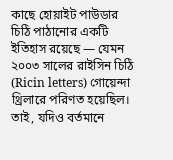কাছে হোয়াইট পাউডার চিঠি পাঠানোর একটি ইতিহাস রয়েছে — যেমন ২০০৩ সালের রাইসিন চিঠি (Ricin letters) গোয়েন্দা থ্রিলারে পরিণত হয়েছিল। তাই, যদিও বর্তমানে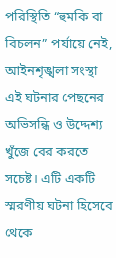পরিস্থিতি “হুমকি বা বিচলন” পর্যায়ে নেই, আইনশৃঙ্খলা সংস্থা এই ঘটনার পেছনের অভিসন্ধি ও উদ্দেশ্য খুঁজে বের করতে সচেষ্ট। এটি একটি স্মরণীয় ঘটনা হিসেবে থেকে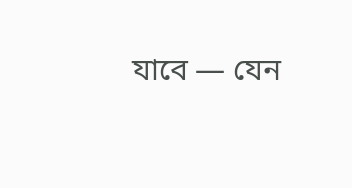যাবে — যেন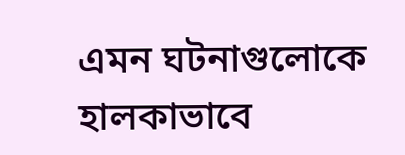এমন ঘটনাগুলোকে হালকাভাবে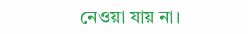নেওয়া যায় না।